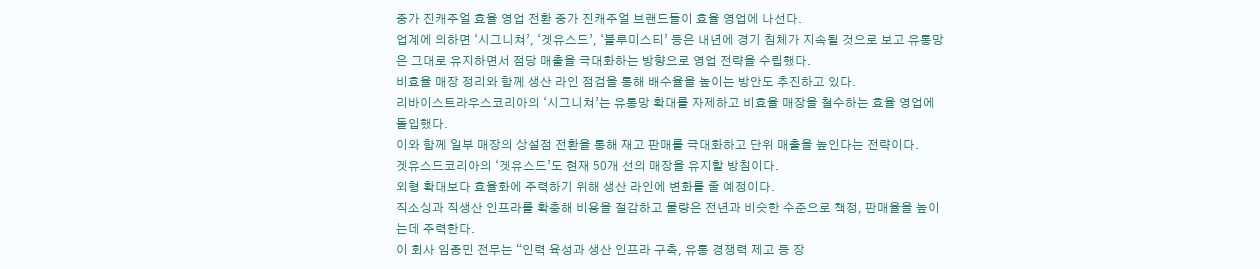중가 진캐주얼 효율 영업 전환 중가 진캐주얼 브랜드들이 효율 영업에 나선다.
업계에 의하면 ‘시그니쳐’, ‘겟유스드’, ‘블루미스티’ 등은 내년에 경기 침체가 지속될 것으로 보고 유통망은 그대로 유지하면서 점당 매출을 극대화하는 방향으로 영업 전략을 수립했다.
비효율 매장 정리와 함께 생산 라인 점검을 통해 배수율을 높이는 방안도 추진하고 있다.
리바이스트라우스코리아의 ‘시그니쳐’는 유통망 확대를 자제하고 비효율 매장을 철수하는 효율 영업에 돌입했다.
이와 함께 일부 매장의 상설점 전환을 통해 재고 판매를 극대화하고 단위 매출을 높인다는 전략이다.
겟유스드코리아의 ‘겟유스드’도 현재 50개 선의 매장을 유지할 방침이다.
외형 확대보다 효율화에 주력하기 위해 생산 라인에 변화를 줄 예정이다.
직소싱과 직생산 인프라를 확충해 비용을 절감하고 물량은 전년과 비슷한 수준으로 책정, 판매율을 높이는데 주력한다.
이 회사 임종민 전무는 “인력 육성과 생산 인프라 구축, 유통 경쟁력 제고 등 장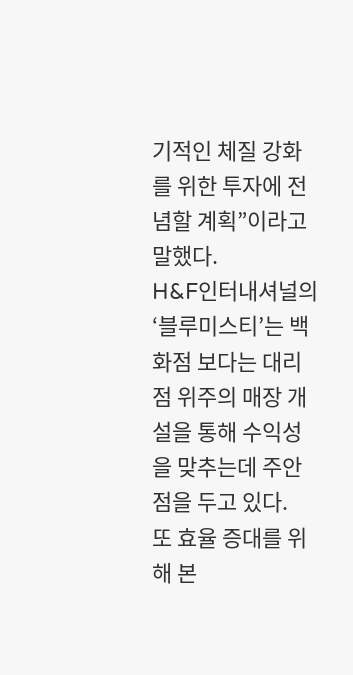기적인 체질 강화를 위한 투자에 전념할 계획”이라고 말했다.
H&F인터내셔널의 ‘블루미스티’는 백화점 보다는 대리점 위주의 매장 개설을 통해 수익성을 맞추는데 주안점을 두고 있다.
또 효율 증대를 위해 본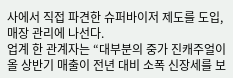사에서 직접 파견한 슈퍼바이저 제도를 도입, 매장 관리에 나선다.
업계 한 관계자는 “대부분의 중가 진캐주얼이 올 상반기 매출이 전년 대비 소폭 신장세를 보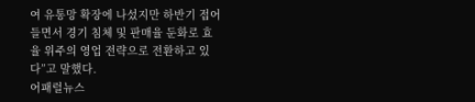여 유통망 확장에 나섰지만 하반기 접어들면서 경기 침체 및 판매율 둔화로 효율 위주의 영업 전략으로 전환하고 있다”고 말했다.
어패럴뉴스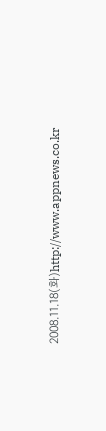2008.11.18(화)http://www.appnews.co.kr